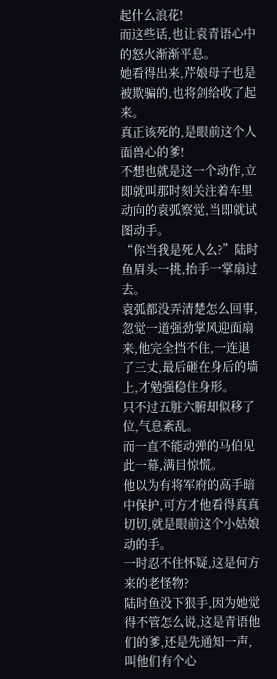起什么浪花!
而这些话,也让袁青语心中的怒火渐渐平息。
她看得出来,芹娘母子也是被欺骗的,也将剑给收了起来。
真正该死的,是眼前这个人面兽心的爹!
不想也就是这一个动作,立即就叫那时刻关注着车里动向的袁弧察觉,当即就试图动手。
“你当我是死人么?”陆时鱼眉头一挑,抬手一掌扇过去。
袁弧都没弄清楚怎么回事,忽觉一道强劲掌风迎面扇来,他完全挡不住,一连退了三丈,最后砸在身后的墙上,才勉强稳住身形。
只不过五脏六腑却似移了位,气息紊乱。
而一直不能动弹的马伯见此一幕,满目惊慌。
他以为有将军府的高手暗中保护,可方才他看得真真切切,就是眼前这个小姑娘动的手。
一时忍不住怀疑,这是何方来的老怪物?
陆时鱼没下狠手,因为她觉得不管怎么说,这是青语他们的爹,还是先通知一声,叫他们有个心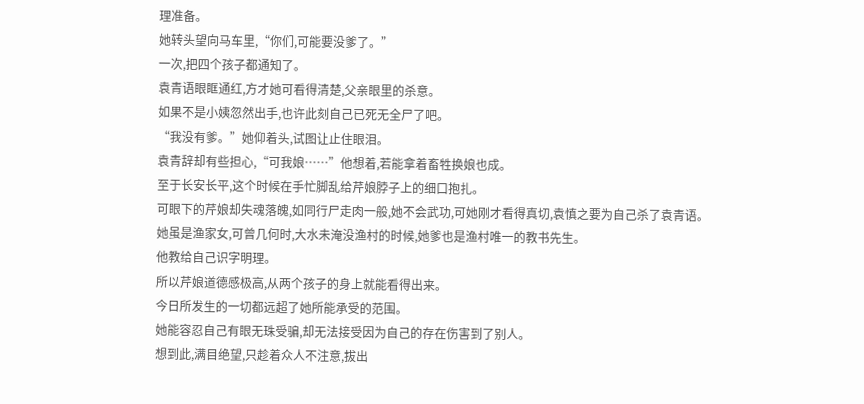理准备。
她转头望向马车里,“你们,可能要没爹了。”
一次,把四个孩子都通知了。
袁青语眼眶通红,方才她可看得清楚,父亲眼里的杀意。
如果不是小姨忽然出手,也许此刻自己已死无全尸了吧。
“我没有爹。”她仰着头,试图让止住眼泪。
袁青辞却有些担心,“可我娘……”他想着,若能拿着畜牲换娘也成。
至于长安长平,这个时候在手忙脚乱给芹娘脖子上的细口抱扎。
可眼下的芹娘却失魂落魄,如同行尸走肉一般,她不会武功,可她刚才看得真切,袁慎之要为自己杀了袁青语。
她虽是渔家女,可曾几何时,大水未淹没渔村的时候,她爹也是渔村唯一的教书先生。
他教给自己识字明理。
所以芹娘道德感极高,从两个孩子的身上就能看得出来。
今日所发生的一切都远超了她所能承受的范围。
她能容忍自己有眼无珠受骗,却无法接受因为自己的存在伤害到了别人。
想到此,满目绝望,只趁着众人不注意,拔出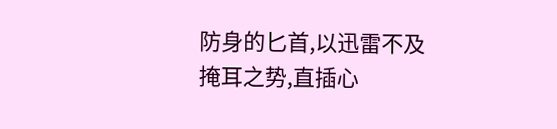防身的匕首,以迅雷不及掩耳之势,直插心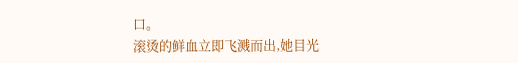口。
滚烫的鲜血立即飞溅而出,她目光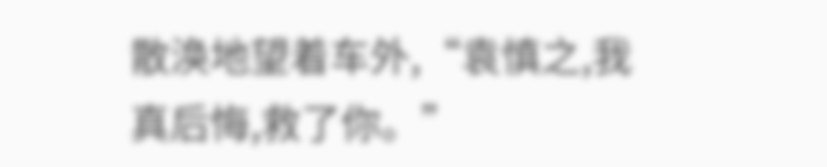散涣地望着车外,“袁慎之,我真后悔,救了你。”